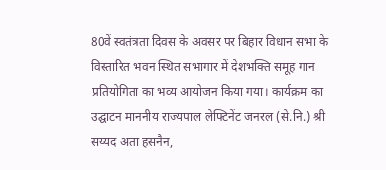80वें स्वतंत्रता दिवस के अवसर पर बिहार विधान सभा के विस्तारित भवन स्थित सभागार में देशभक्ति समूह गान प्रतियोगिता का भव्य आयोजन किया गया। कार्यक्रम का उद्घाटन माननीय राज्यपाल लेफ्टिनेंट जनरल (से.नि.) श्री सय्यद अता हसनैन,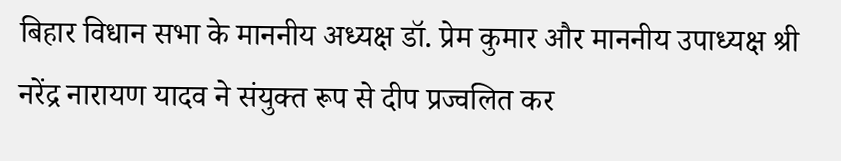बिहार विधान सभा के माननीय अध्यक्ष डॉ. प्रेम कुमार और माननीय उपाध्यक्ष श्री नरेंद्र नारायण यादव ने संयुक्त रूप से दीप प्रज्वलित कर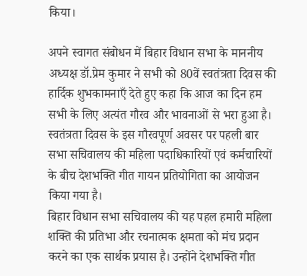किया।

अपने स्वागत संबोधन में बिहार विधान सभा के माननीय अध्यक्ष डॉ.प्रेम कुमार ने सभी को 80वें स्वतंत्रता दिवस की हार्दिक शुभकामनाएँ देते हुए कहा कि आज का दिन हम सभी के लिए अत्यंत गौरव और भावनाओं से भरा हुआ है। स्वतंत्रता दिवस के इस गौरवपूर्ण अवसर पर पहली बार सभा सचिवालय की महिला पदाधिकारियों एवं कर्मचारियों के बीच देशभक्ति गीत गायन प्रतियोगिता का आयोजन किया गया है।
बिहार विधान सभा सचिवालय की यह पहल हमारी महिला शक्ति की प्रतिभा और रचनात्मक क्षमता को मंच प्रदान करने का एक सार्थक प्रयास है। उन्होंने देशभक्ति गीत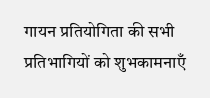गायन प्रतियोगिता की सभी प्रतिभागियों को शुभकामनाएँ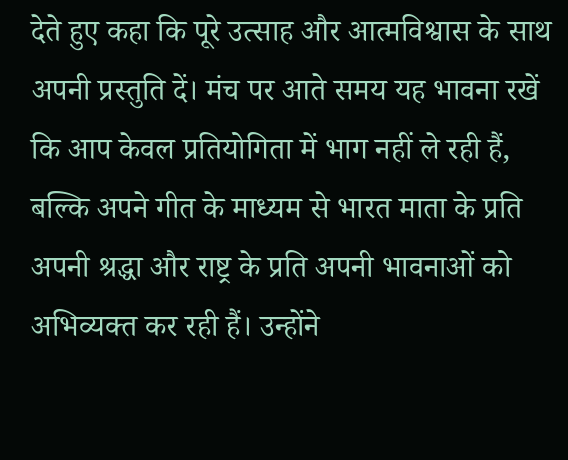देते हुए कहा कि पूरे उत्साह और आत्मविश्वास के साथ अपनी प्रस्तुति दें। मंच पर आते समय यह भावना रखें कि आप केवल प्रतियोगिता में भाग नहीं ले रही हैं, बल्कि अपने गीत के माध्यम से भारत माता के प्रति अपनी श्रद्धा और राष्ट्र के प्रति अपनी भावनाओं को अभिव्यक्त कर रही हैं। उन्होंने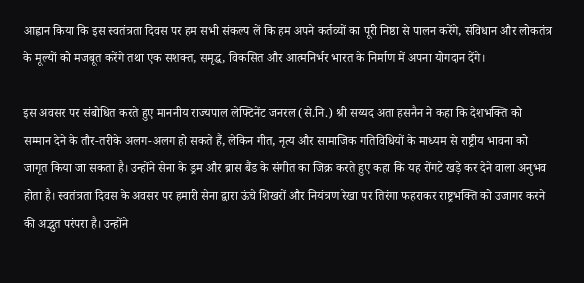आह्वान किया कि इस स्वतंत्रता दिवस पर हम सभी संकल्प लें कि हम अपने कर्तव्यों का पूरी निष्ठा से पालन करेंगे, संविधान और लोकतंत्र के मूल्यों को मजबूत करेंगे तथा एक सशक्त, समृद्ध, विकसित और आत्मनिर्भर भारत के निर्माण में अपना योगदान देंगे।

इस अवसर पर संबोधित करते हुए माननीय राज्यपाल लेफ्टिनेंट जनरल (से.नि.) श्री सय्यद अता हसनैन ने कहा कि देशभक्ति को सम्मान देने के तौर-तरीके अलग-अलग हो सकते हैं, लेकिन गीत, नृत्य और सामाजिक गतिविधियों के माध्यम से राष्ट्रीय भावना को जागृत किया जा सकता है। उन्होंने सेना के ड्रम और ब्रास बैंड के संगीत का जिक्र करते हुए कहा कि यह रोंगटे खड़े कर देने वाला अनुभव होता है। स्वतंत्रता दिवस के अवसर पर हमारी सेना द्वारा ऊंचे शिखरों और नियंत्रण रेखा पर तिरंगा फहराकर राष्ट्रभक्ति को उजागर करने की अद्भुत परंपरा है। उन्होंने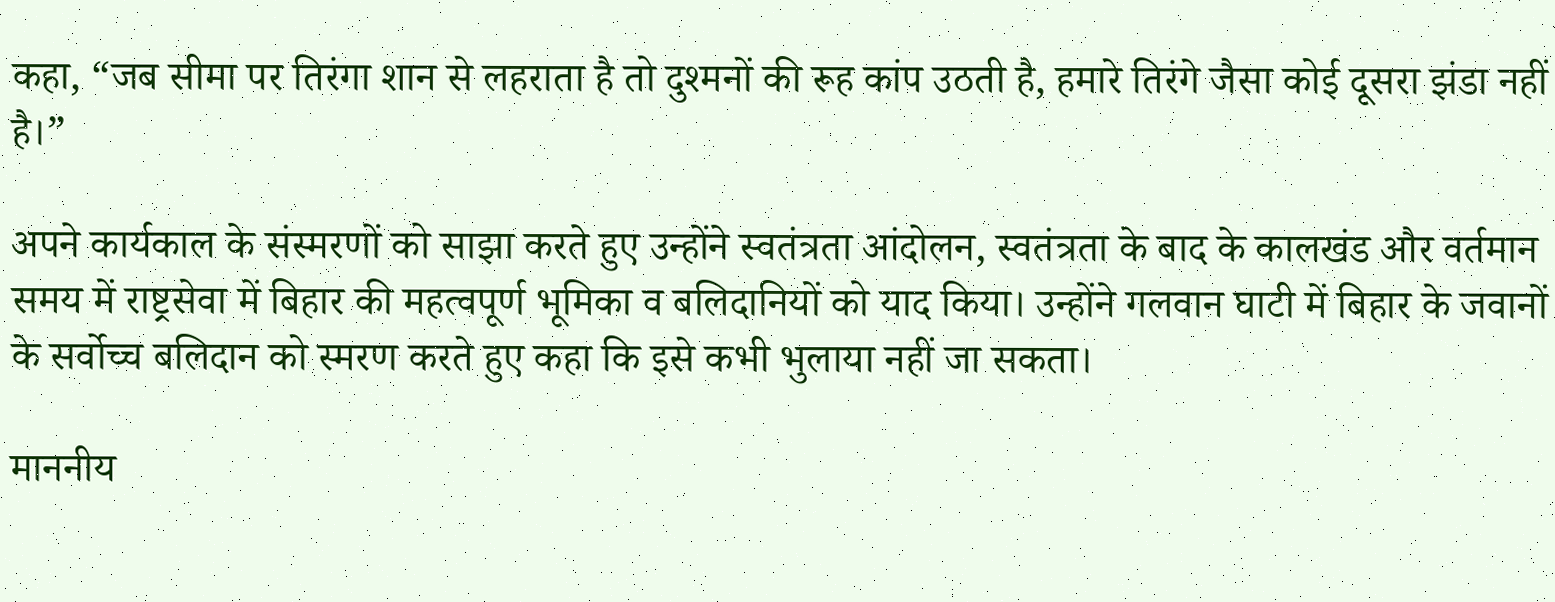कहा, “जब सीमा पर तिरंगा शान से लहराता है तो दुश्मनों की रूह कांप उठती है, हमारे तिरंगे जैसा कोई दूसरा झंडा नहीं है।”

अपने कार्यकाल के संस्मरणों को साझा करते हुए उन्होंने स्वतंत्रता आंदोलन, स्वतंत्रता के बाद के कालखंड और वर्तमान समय में राष्ट्रसेवा में बिहार की महत्वपूर्ण भूमिका व बलिदानियों को याद किया। उन्होंने गलवान घाटी में बिहार के जवानों के सर्वोच्च बलिदान को स्मरण करते हुए कहा कि इसे कभी भुलाया नहीं जा सकता।

माननीय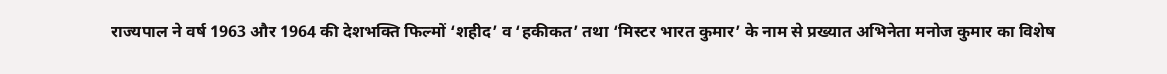राज्यपाल ने वर्ष 1963 और 1964 की देशभक्ति फिल्मों ‘शहीद’ व ‘हकीकत’ तथा ‘मिस्टर भारत कुमार’ के नाम से प्रख्यात अभिनेता मनोज कुमार का विशेष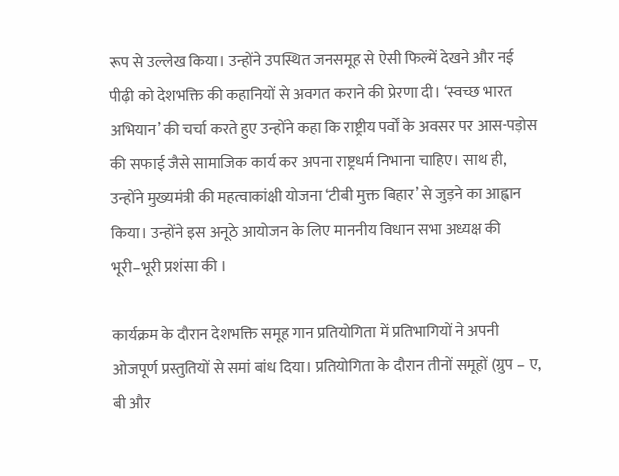रूप से उल्लेख किया। उन्होंने उपस्थित जनसमूह से ऐसी फिल्में देखने और नई पीढ़ी को देशभक्ति की कहानियों से अवगत कराने की प्रेरणा दी। ‘स्वच्छ भारत अभियान’ की चर्चा करते हुए उन्होंने कहा कि राष्ट्रीय पर्वों के अवसर पर आस-पड़ोस की सफाई जैसे सामाजिक कार्य कर अपना राष्ट्रधर्म निभाना चाहिए। साथ ही, उन्होंने मुख्यमंत्री की महत्वाकांक्षी योजना ‘टीबी मुक्त बिहार’ से जुड़ने का आह्वान किया। उन्होंने इस अनूठे आयोजन के लिए माननीय विधान सभा अध्यक्ष की भूरी–भूरी प्रशंसा की ।

कार्यक्रम के दौरान देशभक्ति समूह गान प्रतियोगिता में प्रतिभागियों ने अपनी ओजपूर्ण प्रस्तुतियों से समां बांध दिया। प्रतियोगिता के दौरान तीनों समूहों (ग्रुप – ए, बी और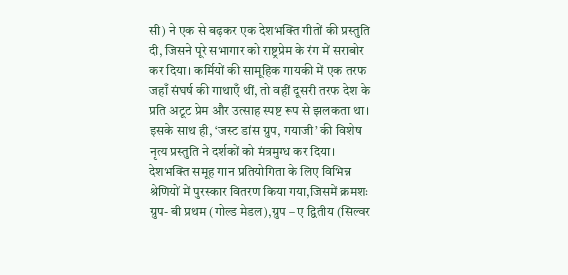सी) ने एक से बढ़कर एक देशभक्ति गीतों की प्रस्तुति दी, जिसने पूरे सभागार को राष्ट्रप्रेम के रंग में सराबोर कर दिया। कर्मियों की सामूहिक गायकी में एक तरफ जहाँ संघर्ष की गाथाएँ थीं, तो वहीं दूसरी तरफ देश के प्रति अटूट प्रेम और उत्साह स्पष्ट रूप से झलकता था। इसके साथ ही, ‘जस्ट डांस ग्रुप, गयाजी’ की विशेष नृत्य प्रस्तुति ने दर्शकों को मंत्रमुग्ध कर दिया।
देशभक्ति समूह गान प्रतियोगिता के लिए विभिन्न श्रेणियों में पुरस्कार वितरण किया गया,जिसमें क्रमशः ग्रुप- बी प्रथम (गोल्ड मेडल),ग्रुप – ए द्वितीय (सिल्वर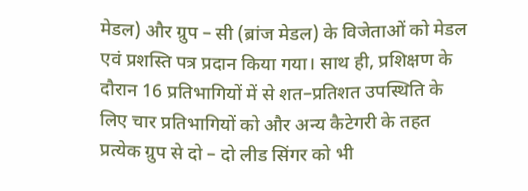मेडल) और ग्रुप – सी (ब्रांज मेडल) के विजेताओं को मेडल एवं प्रशस्ति पत्र प्रदान किया गया। साथ ही, प्रशिक्षण के दौरान 16 प्रतिभागियों में से शत–प्रतिशत उपस्थिति के लिए चार प्रतिभागियों को और अन्य कैटेगरी के तहत प्रत्येक ग्रुप से दो – दो लीड सिंगर को भी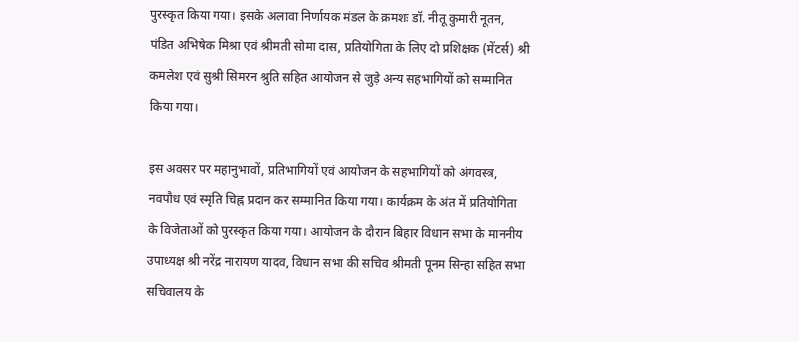पुरस्कृत किया गया। इसके अलावा निर्णायक मंडल के क्रमशः डॉ. नीतू कुमारी नूतन, पंडित अभिषेक मिश्रा एवं श्रीमती सोमा दास, प्रतियोगिता के लिए दो प्रशिक्षक (मेंटर्स) श्री कमलेश एवं सुश्री सिमरन श्रुति सहित आयोजन से जुड़े अन्य सहभागियों को सम्मानित किया गया।

इस अवसर पर महानुभावों, प्रतिभागियों एवं आयोजन के सहभागियों को अंगवस्त्र, नवपौध एवं स्मृति चिह्न प्रदान कर सम्मानित किया गया। कार्यक्रम के अंत में प्रतियोगिता के विजेताओं को पुरस्कृत किया गया। आयोजन के दौरान बिहार विधान सभा के माननीय उपाध्यक्ष श्री नरेंद्र नारायण यादव, विधान सभा की सचिव श्रीमती पूनम सिन्हा सहित सभा सचिवालय के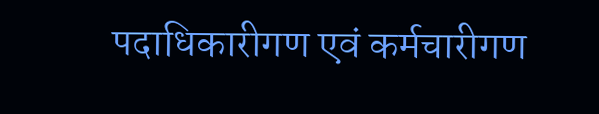पदाधिकारीगण एवं कर्मचारीगण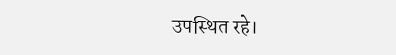उपस्थित रहे।